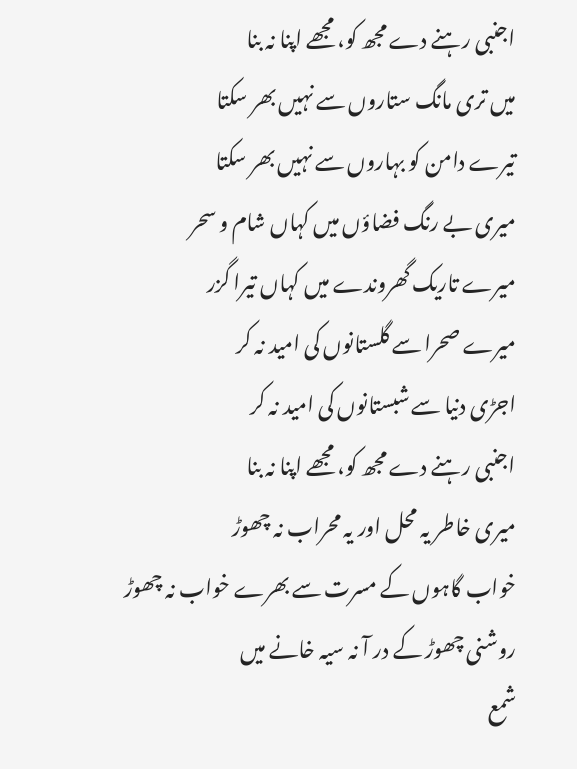اجنبی رہنے دے مجھ کو، مجھے اپنا نہ بنا
میں تری مانگ ستاروں سے نہیں بھر سکتا
تیرے دامن کو بہاروں سے نہیں بھر سکتا
میری بے رنگ فضاؤں میں کہاں شام و سحر
میرے تاریک گھروندے میں کہاں تیرا گزر
میرے صحرا سے گلستانوں کی امید نہ کر
اجڑی دنیا سے شبستانوں کی امید نہ کر
اجنبی رہنے دے مجھ کو، مجھے اپنا نہ بنا
میری خاطر یہ محل اور یہ محراب نہ چھوڑ
خواب گاہوں کے مسرت سے بھرے خواب نہ چھوڑ
روشنی چھوڑ کے در آ نہ سیہ خانے میں
شمع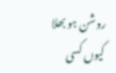روشن ہو بھلا کیوں کسی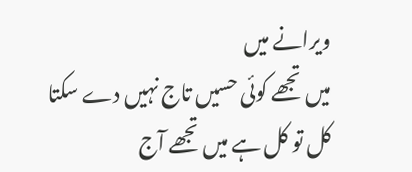ویرانے میں
میں تجھے کوئی حسیں تاج نہیں دے سکتا
کل تو کل ہے میں تجھے آج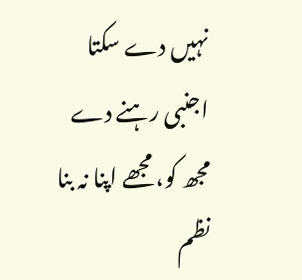نہیں دے سکتا
اجنبی رہنے دے مجھ کو، مجھے اپنا نہ بنا
نظم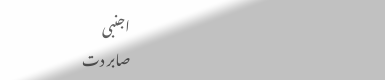اجنبی
صابر دت